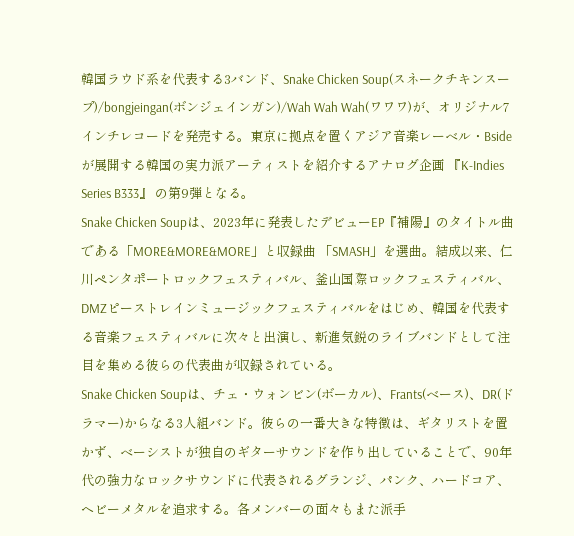韓国ラウド系を代表する3バンド、Snake Chicken Soup(スネークチキンスープ)/bongjeingan(ボンジェインガン)/Wah Wah Wah(ワワワ)が、オリジナル7インチレコードを発売する。東京に拠点を置くアジア音楽レーベル・Bsideが展開する韓国の実力派アーティストを紹介するアナログ企画 『K-Indies Series B333』 の第9弾となる。
Snake Chicken Soupは、2023年に発表したデビューEP『補陽』のタイトル曲である「MORE&MORE&MORE」と収録曲 「SMASH」を選曲。結成以来、仁川ペンタポートロックフェスティバル、釜山国際ロックフェスティバル、DMZピーストレインミュージックフェスティバルをはじめ、韓国を代表する音楽フェスティバルに次々と出演し、新進気鋭のライブバンドとして注目を集める彼らの代表曲が収録されている。
Snake Chicken Soupは、チェ・ウォンビン(ボーカル)、Frants(ベース)、DR(ドラマー)からなる3人組バンド。彼らの一番大きな特徴は、ギタリストを置かず、ベーシストが独自のギターサウンドを作り出していることで、90年代の強力なロックサウンドに代表されるグランジ、パンク、ハードコア、ヘビーメタルを追求する。各メンバーの面々もまた派手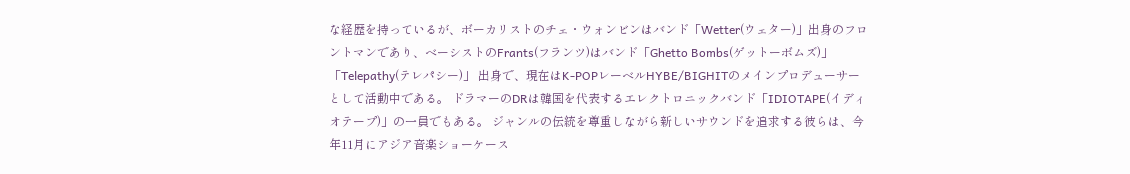な経歴を持っているが、ボーカリストのチェ・ウォンビンはバンド「Wetter(ウェター)」出身のフロントマンであり、ベーシストのFrants(フランツ)はバンド「Ghetto Bombs(ゲットーボムズ)」「Telepathy(テレパシー)」 出身で、現在はK-POPレーベルHYBE/BIGHITのメインプロデューサーとして活動中である。 ドラマーのDRは韓国を代表するエレクトロニックバンド「IDIOTAPE(イディオテープ)」の一員でもある。 ジャンルの伝統を尊重しながら新しいサウンドを追求する彼らは、今年11月にアジア音楽ショーケース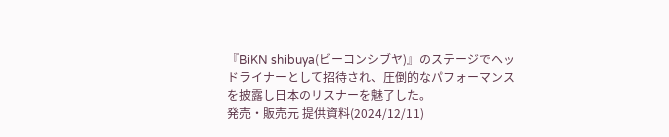『BiKN shibuya(ビーコンシブヤ)』のステージでヘッドライナーとして招待され、圧倒的なパフォーマンスを披露し日本のリスナーを魅了した。
発売・販売元 提供資料(2024/12/11)